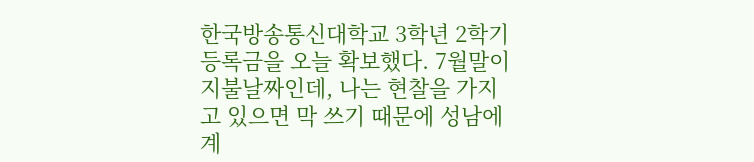한국방송통신대학교 3학년 2학기 등록금을 오늘 확보했다. 7월말이 지불날짜인데, 나는 현찰을 가지고 있으면 막 쓰기 때문에 성남에 계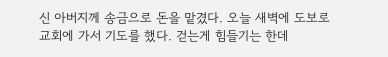신 아버지께 송금으로 돈을 맡겼다. 오늘 새벽에 도보로 교회에 가서 기도를 했다. 걷는게 힘들기는 한데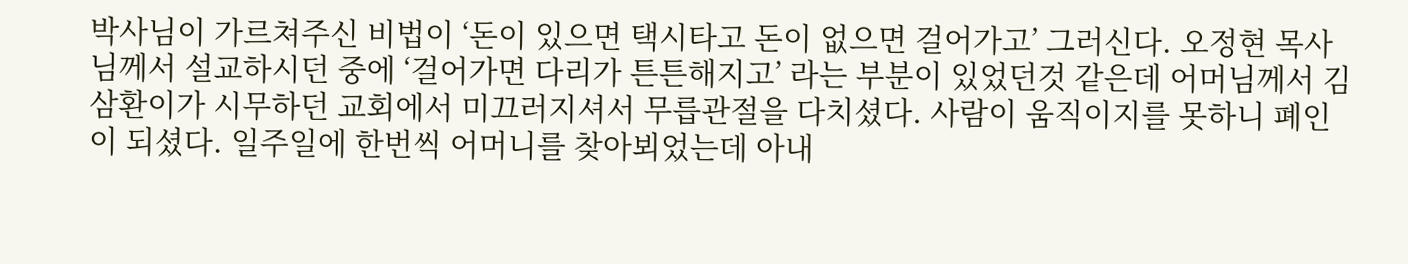박사님이 가르쳐주신 비법이 ‘돈이 있으면 택시타고 돈이 없으면 걸어가고’ 그러신다. 오정현 목사님께서 설교하시던 중에 ‘걸어가면 다리가 튼튼해지고’ 라는 부분이 있었던것 같은데 어머님께서 김삼환이가 시무하던 교회에서 미끄러지셔서 무릅관절을 다치셨다. 사람이 움직이지를 못하니 폐인이 되셨다. 일주일에 한번씩 어머니를 찾아뵈었는데 아내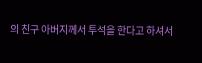의 친구 아버지께서 투석을 한다고 하셔서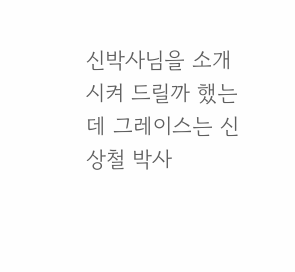신박사님을 소개시켜 드릴까 했는데 그레이스는 신상철 박사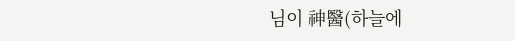님이 神醫(하늘에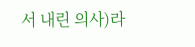서 내린 의사)라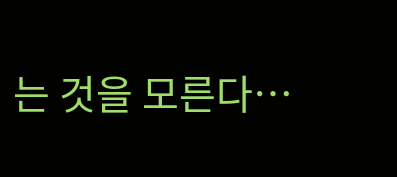는 것을 모른다…